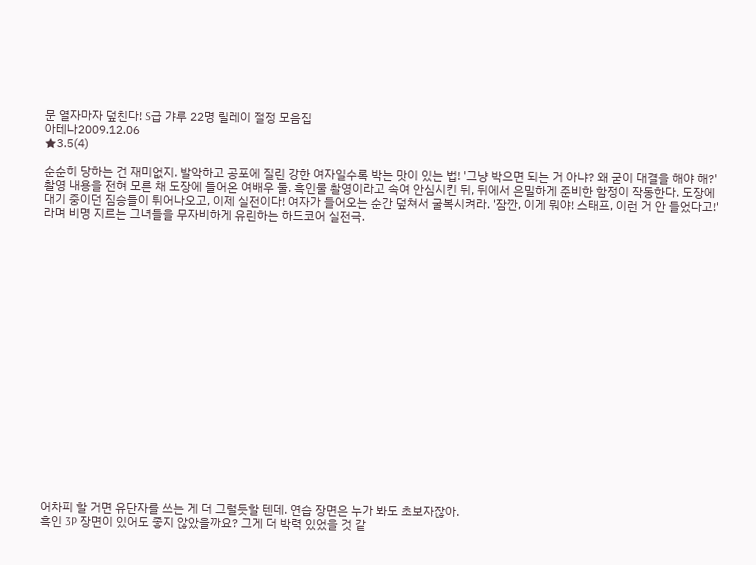문 열자마자 덮친다! S급 갸루 22명 릴레이 절정 모음집
아테나2009.12.06
★3.5(4)

순순히 당하는 건 재미없지. 발악하고 공포에 질린 강한 여자일수록 박는 맛이 있는 법! '그냥 박으면 되는 거 아냐? 왜 굳이 대결을 해야 해?' 촬영 내용을 전혀 모른 채 도장에 들어온 여배우 둘. 흑인물 촬영이라고 속여 안심시킨 뒤, 뒤에서 은밀하게 준비한 함정이 작동한다. 도장에 대기 중이던 짐승들이 튀어나오고, 이제 실전이다! 여자가 들어오는 순간 덮쳐서 굴복시켜라. '잠깐, 이게 뭐야! 스태프, 이런 거 안 들었다고!'라며 비명 지르는 그녀들을 무자비하게 유린하는 하드코어 실전극.




















어차피 할 거면 유단자를 쓰는 게 더 그럴듯할 텐데. 연습 장면은 누가 봐도 초보자잖아.
흑인 3P 장면이 있어도 좋지 않았을까요? 그게 더 박력 있었을 것 같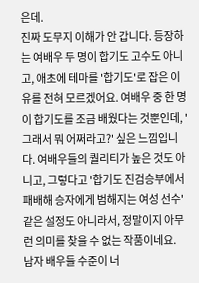은데.
진짜 도무지 이해가 안 갑니다. 등장하는 여배우 두 명이 합기도 고수도 아니고, 애초에 테마를 '합기도'로 잡은 이유를 전혀 모르겠어요. 여배우 중 한 명이 합기도를 조금 배웠다는 것뿐인데, '그래서 뭐 어쩌라고?' 싶은 느낌입니다. 여배우들의 퀄리티가 높은 것도 아니고, 그렇다고 '합기도 진검승부에서 패배해 승자에게 범해지는 여성 선수' 같은 설정도 아니라서, 정말이지 아무런 의미를 찾을 수 없는 작품이네요.
남자 배우들 수준이 너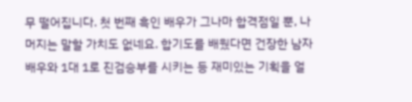무 떨어집니다. 첫 번째 흑인 배우가 그나마 합격점일 뿐, 나머지는 말할 가치도 없네요. 합기도를 배웠다면 건장한 남자 배우와 1대 1로 진검승부를 시키는 등 재미있는 기획을 얼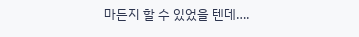마든지 할 수 있었을 텐데….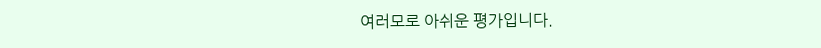여러모로 아쉬운 평가입니다.